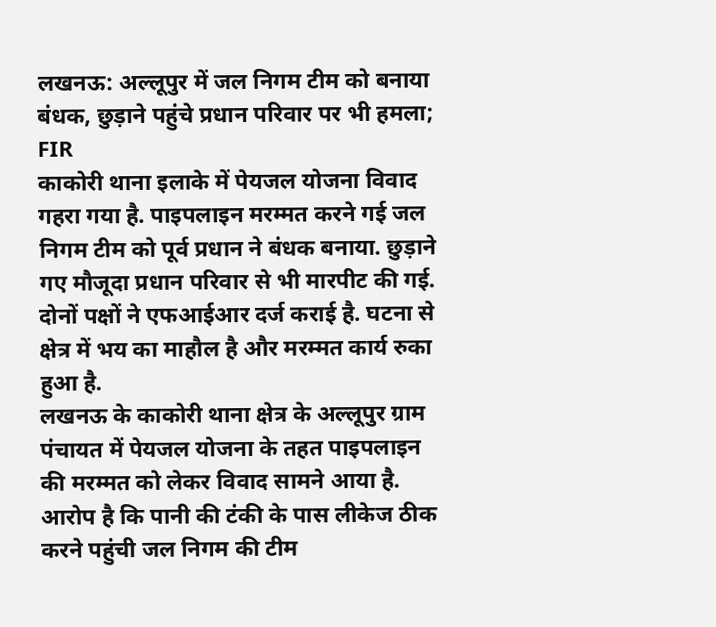लखनऊ: अल्लूपुर में जल निगम टीम को बनाया बंधक, छुड़ाने पहुंचे प्रधान परिवार पर भी हमला; FIR
काकोरी थाना इलाके में पेयजल योजना विवाद गहरा गया है. पाइपलाइन मरम्मत करने गई जल निगम टीम को पूर्व प्रधान ने बंधक बनाया. छुड़ाने गए मौजूदा प्रधान परिवार से भी मारपीट की गई. दोनों पक्षों ने एफआईआर दर्ज कराई है. घटना से क्षेत्र में भय का माहौल है और मरम्मत कार्य रुका हुआ है.
लखनऊ के काकोरी थाना क्षेत्र के अल्लूपुर ग्राम पंचायत में पेयजल योजना के तहत पाइपलाइन की मरम्मत को लेकर विवाद सामने आया है. आरोप है कि पानी की टंकी के पास लीकेज ठीक करने पहुंची जल निगम की टीम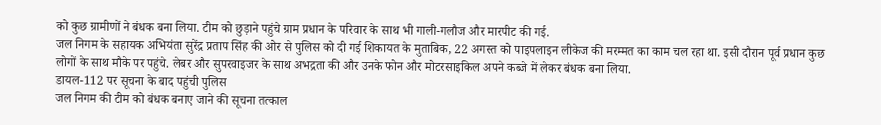को कुछ ग्रामीणों ने बंधक बना लिया. टीम को छुड़ाने पहुंचे ग्राम प्रधान के परिवार के साथ भी गाली-गलौज और मारपीट की गई.
जल निगम के सहायक अभियंता सुरेंद्र प्रताप सिंह की ओर से पुलिस को दी गई शिकायत के मुताबिक, 22 अगस्त को पाइपलाइन लीकेज की मरम्मत का काम चल रहा था. इसी दौरान पूर्व प्रधान कुछ लोगों के साथ मौके पर पहुंचे. लेबर और सुपरवाइजर के साथ अभद्रता की और उनके फोन और मोटरसाइकिल अपने कब्जे में लेकर बंधक बना लिया.
डायल-112 पर सूचना के बाद पहुंची पुलिस
जल निगम की टीम को बंधक बनाए जाने की सूचना तत्काल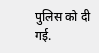पुलिस को दी गई.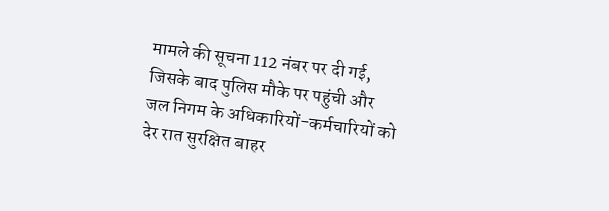मामले की सूचना 112 नंबर पर दी गई, जिसके बाद पुलिस मौके पर पहुंची और जल निगम के अधिकारियों-कर्मचारियों को देर रात सुरक्षित बाहर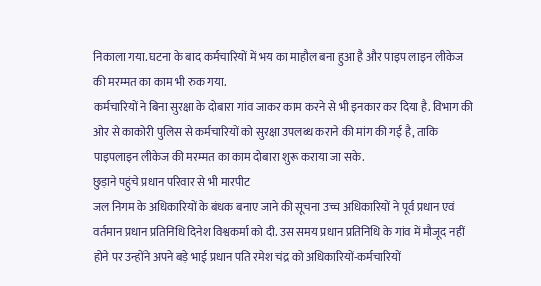निकाला गया. घटना के बाद कर्मचारियों में भय का माहौल बना हुआ है और पाइप लाइन लीकेज की मरम्मत का काम भी रुक गया.
कर्मचारियों ने बिना सुरक्षा के दोबारा गांव जाकर काम करने से भी इनकार कर दिया है. विभाग की ओर से काकोरी पुलिस से कर्मचारियों को सुरक्षा उपलब्ध कराने की मांग की गई है, ताकि पाइपलाइन लीकेज की मरम्मत का काम दोबारा शुरू कराया जा सके.
छुड़ाने पहुंचे प्रधान परिवार से भी मारपीट
जल निगम के अधिकारियों के बंधक बनाए जाने की सूचना उच्च अधिकारियों ने पूर्व प्रधान एवं वर्तमान प्रधान प्रतिनिधि दिनेश विश्वकर्मा को दी. उस समय प्रधान प्रतिनिधि के गांव में मौजूद नहीं होने पर उन्होंने अपने बड़े भाई प्रधान पति रमेश चंद्र को अधिकारियों-कर्मचारियों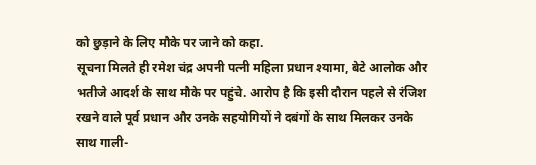को छुड़ाने के लिए मौके पर जाने को कहा.
सूचना मिलते ही रमेश चंद्र अपनी पत्नी महिला प्रधान श्यामा, बेटे आलोक और भतीजे आदर्श के साथ मौके पर पहुंचे. आरोप है कि इसी दौरान पहले से रंजिश रखने वाले पूर्व प्रधान और उनके सहयोगियों ने दबंगों के साथ मिलकर उनके साथ गाली-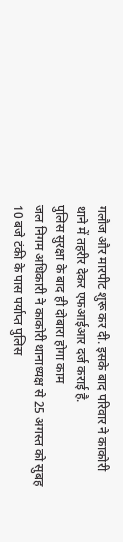गलौज और मारपीट शुरू कर दी. इसके बाद परिवार ने काकोरी थाने में तहरीर देकर एफआईआर दर्ज कराई है.
पुलिस सुरक्षा के बाद ही दोबारा होगा काम
जल निगम अधिकारी ने काकोरी थानाध्यक्ष से 25 अगस्त को सुबह 10 बजे टंकी के पास पर्याप्त पुलिस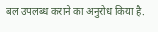बल उपलब्ध कराने का अनुरोध किया है.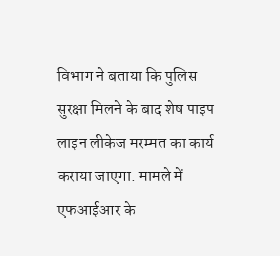विभाग ने बताया कि पुलिस सुरक्षा मिलने के बाद शेष पाइप लाइन लीकेज मरम्मत का कार्य कराया जाएगा. मामले में एफआईआर के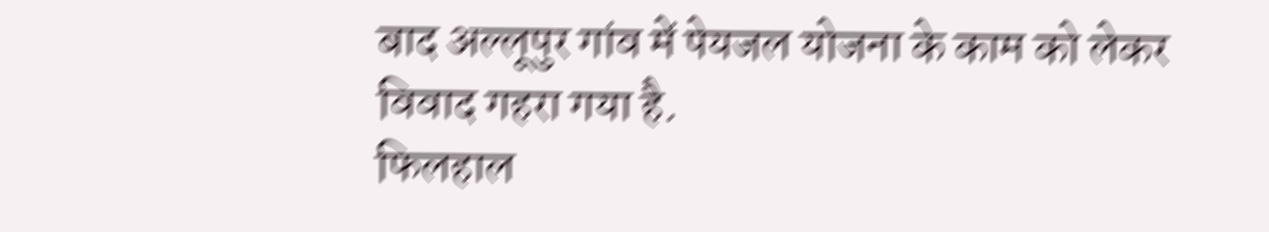बाद अल्लूपुर गांव में पेयजल योजना के काम को लेकर विवाद गहरा गया है.
फिलहाल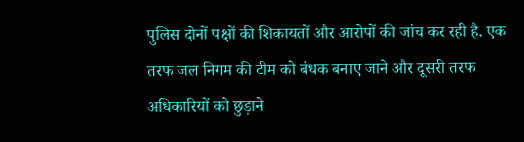पुलिस दोनों पक्षों की शिकायतों और आरोपों की जांच कर रही है. एक तरफ जल निगम की टीम को बंधक बनाए जाने और दूसरी तरफ अधिकारियों को छुड़ाने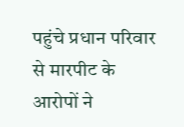पहुंचे प्रधान परिवार से मारपीट के आरोपों ने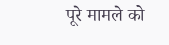पूरे मामले को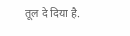तूल दे दिया है.